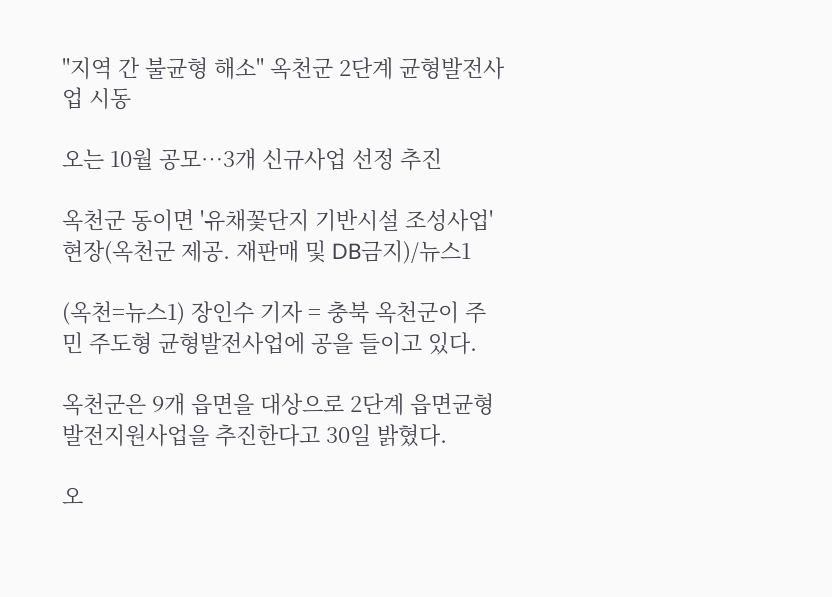"지역 간 불균형 해소" 옥천군 2단계 균형발전사업 시동

오는 10월 공모…3개 신규사업 선정 추진

옥천군 동이면 '유채꽃단지 기반시설 조성사업' 현장(옥천군 제공. 재판매 및 DB금지)/뉴스1

(옥천=뉴스1) 장인수 기자 = 충북 옥천군이 주민 주도형 균형발전사업에 공을 들이고 있다.

옥천군은 9개 읍면을 대상으로 2단계 읍면균형발전지원사업을 추진한다고 30일 밝혔다.

오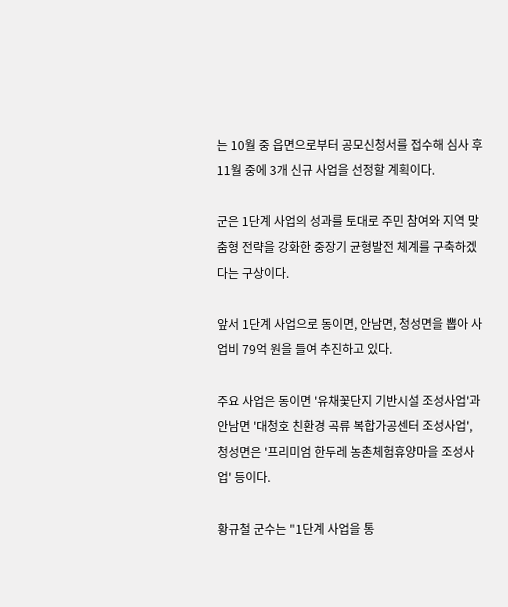는 10월 중 읍면으로부터 공모신청서를 접수해 심사 후 11월 중에 3개 신규 사업을 선정할 계획이다.

군은 1단계 사업의 성과를 토대로 주민 참여와 지역 맞춤형 전략을 강화한 중장기 균형발전 체계를 구축하겠다는 구상이다.

앞서 1단계 사업으로 동이면, 안남면, 청성면을 뽑아 사업비 79억 원을 들여 추진하고 있다.

주요 사업은 동이면 '유채꽃단지 기반시설 조성사업'과 안남면 '대청호 친환경 곡류 복합가공센터 조성사업', 청성면은 '프리미엄 한두레 농촌체험휴양마을 조성사업' 등이다.

황규철 군수는 "1단계 사업을 통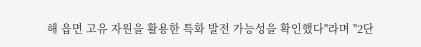해 읍면 고유 자원을 활용한 특화 발전 가능성을 확인했다"라며 "2단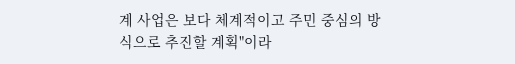계 사업은 보다 체계적이고 주민 중심의 방식으로 추진할 계획"이라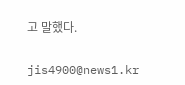고 말했다.

jis4900@news1.kr